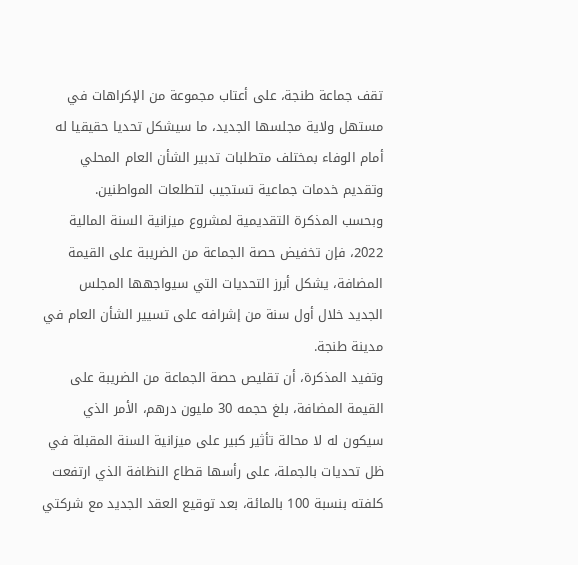تقف جماعة طنجة، على أعتاب مجموعة من الإكراهات في مستهل ولاية مجلسها الجديد، ما سيشكل تحديا حقيقيا له أمام الوفاء بمختلف متطلبات تدبير الشأن العام المحلي وتقديم خدمات جماعية تستجيب لتطلعات المواطنين.
وبحسب المذكرة التقديمية لمشروع ميزانية السنة المالية 2022، فإن تخفيض حصة الجماعة من الضريبة على القيمة المضافة، يشكل أبرز التحديات التي سيواجهها المجلس الجديد خلال أول سنة من إشرافه على تسيير الشأن العام في مدينة طنجة.
وتفيد المذكرة، أن تقليص حصة الجماعة من الضريبة على القيمة المضافة، بلغ حجمه 30 مليون درهم، الأمر الذي سيكون له لا محالة تأثير كبير على ميزانية السنة المقبلة في ظل تحديات بالجملة، على رأسها قطاع النظافة الذي ارتفعت كلفته بنسبة 100 بالمائة، بعد توقيع العقد الجديد مع شركتي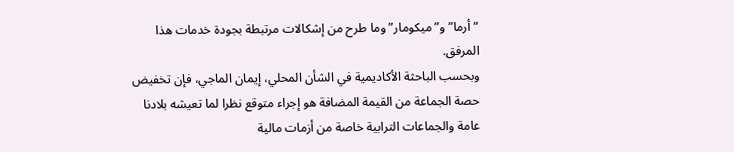“أرما” و”ميكومار” وما طرح من إشكالات مرتبطة بجودة خدمات هذا المرفق.
وبحسب الباحثة الأكاديمية في الشأن المحلي، إيمان الماجي، فإن تخفيض حصة الجماعة من القيمة المضافة هو إجراء متوقع نظرا لما تعيشه بلادنا عامة والجماعات الترابية خاصة من أزمات مالية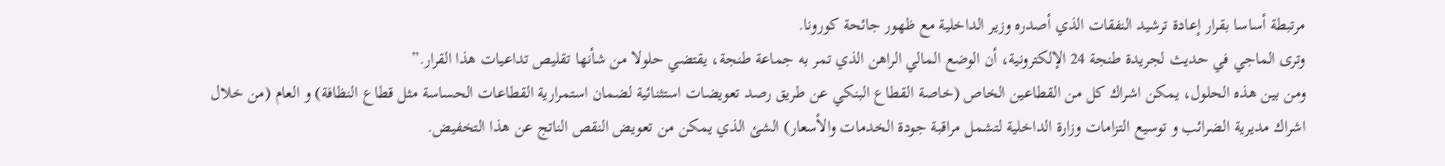مرتبطة أساسا بقرار إعادة ترشيد النفقات الذي أصدره وزير الداخلية مع ظهور جائحة كورونا.
وترى الماجي في حديث لجريدة طنجة 24 الإلكترونية، أن الوضع المالي الراهن الذي تمر به جماعة طنجة، يقتضي حلولا من شأنها تقليص تداعيات هذا القرار.”
ومن بين هذه الحلول، يمكن اشراك كل من القطاعين الخاص (خاصة القطاع البنكي عن طريق رصد تعويضات استثنائية لضمان استمرارية القطاعات الحساسة مثل قطاع النظافة) و العام (من خلال اشراك مديرية الضرائب و توسيع التزامات وزارة الداخلية لتشمل مراقبة جودة الخدمات والأسعار) الشئ الذي يمكن من تعويض النقص الناتج عن هذا التخفيض.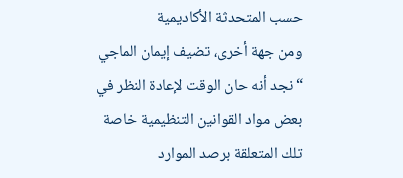حسب المتحدثة الأكاديمية
ومن جهة أخرى، تضيف إيمان الماجي “نجد أنه حان الوقت لإعادة النظر في بعض مواد القوانين التنظيمية خاصة تلك المتعلقة برصد الموارد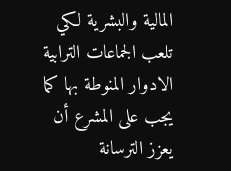المالية والبشرية لكي تلعب الجماعات الترابية الادوار المنوطة بها كما يجب على المشرع أن يعزز الترسانة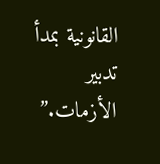القانونية بمدأ تدبير الأزمات.”